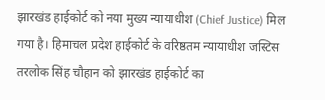झारखंड हाईकोर्ट को नया मुख्य न्यायाधीश (Chief Justice) मिल गया है। हिमाचल प्रदेश हाईकोर्ट के वरिष्ठतम न्यायाधीश जस्टिस तरलोक सिंह चौहान को झारखंड हाईकोर्ट का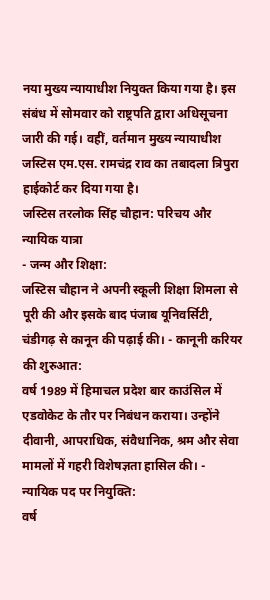नया मुख्य न्यायाधीश नियुक्त किया गया है। इस संबंध में सोमवार को राष्ट्रपति द्वारा अधिसूचना जारी की गई। वहीं, वर्तमान मुख्य न्यायाधीश जस्टिस एम.एस. रामचंद्र राव का तबादला त्रिपुरा हाईकोर्ट कर दिया गया है।
जस्टिस तरलोक सिंह चौहान: परिचय और न्यायिक यात्रा
- जन्म और शिक्षा:
जस्टिस चौहान ने अपनी स्कूली शिक्षा शिमला से पूरी की और इसके बाद पंजाब यूनिवर्सिटी, चंडीगढ़ से कानून की पढ़ाई की। - कानूनी करियर की शुरुआत:
वर्ष 1989 में हिमाचल प्रदेश बार काउंसिल में एडवोकेट के तौर पर निबंधन कराया। उन्होंने दीवानी, आपराधिक, संवैधानिक, श्रम और सेवा मामलों में गहरी विशेषज्ञता हासिल की। - न्यायिक पद पर नियुक्ति:
वर्ष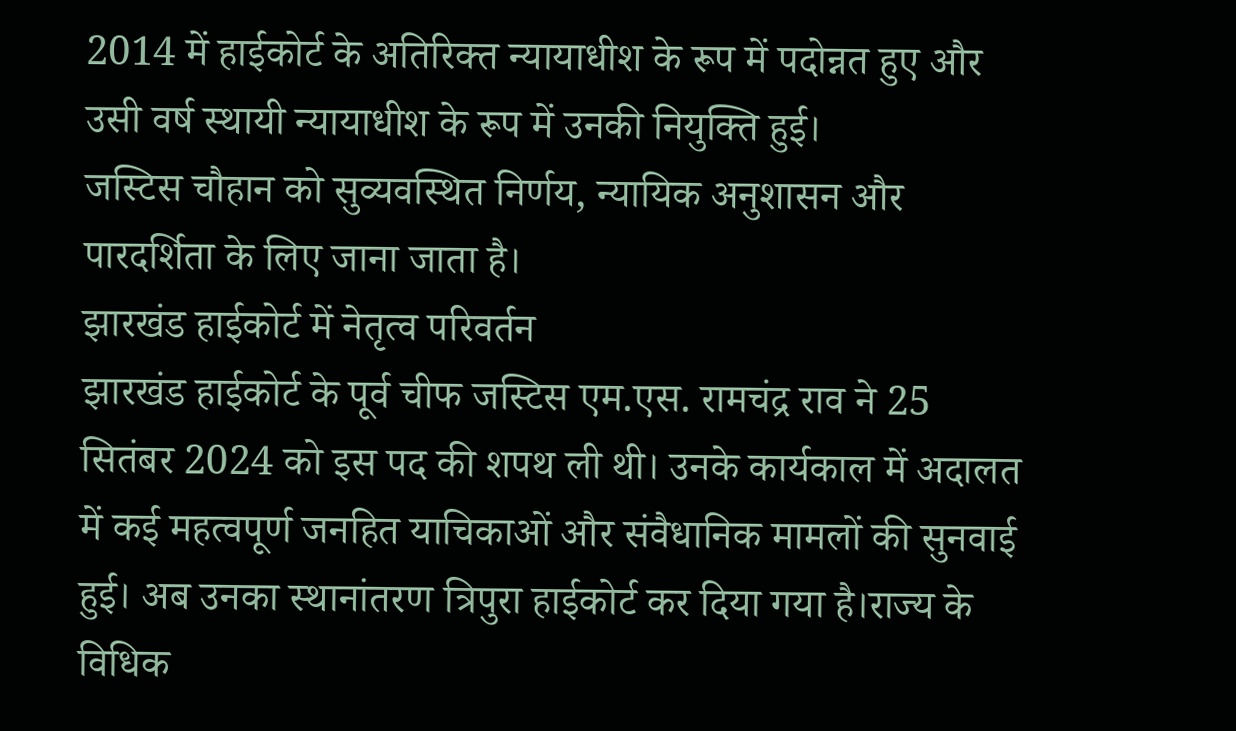2014 में हाईकोर्ट के अतिरिक्त न्यायाधीश के रूप में पदोन्नत हुए और उसी वर्ष स्थायी न्यायाधीश के रूप में उनकी नियुक्ति हुई।
जस्टिस चौहान को सुव्यवस्थित निर्णय, न्यायिक अनुशासन और पारदर्शिता के लिए जाना जाता है।
झारखंड हाईकोर्ट में नेतृत्व परिवर्तन
झारखंड हाईकोर्ट के पूर्व चीफ जस्टिस एम.एस. रामचंद्र राव ने 25 सितंबर 2024 को इस पद की शपथ ली थी। उनके कार्यकाल में अदालत में कई महत्वपूर्ण जनहित याचिकाओं और संवैधानिक मामलों की सुनवाई हुई। अब उनका स्थानांतरण त्रिपुरा हाईकोर्ट कर दिया गया है।राज्य के विधिक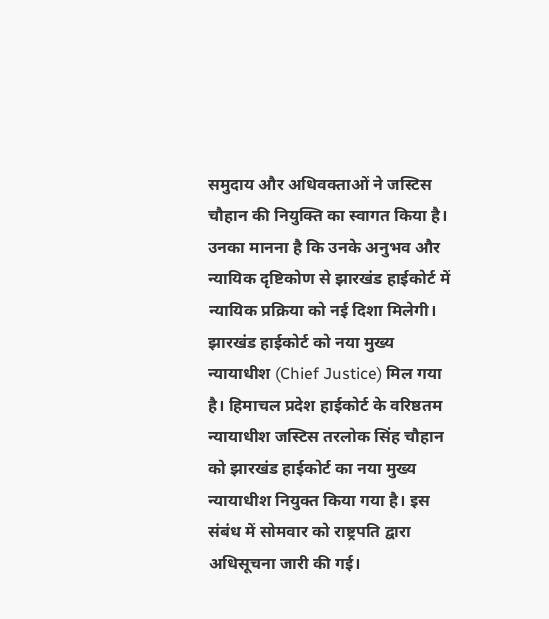समुदाय और अधिवक्ताओं ने जस्टिस चौहान की नियुक्ति का स्वागत किया है। उनका मानना है कि उनके अनुभव और न्यायिक दृष्टिकोण से झारखंड हाईकोर्ट में न्यायिक प्रक्रिया को नई दिशा मिलेगी।
झारखंड हाईकोर्ट को नया मुख्य न्यायाधीश (Chief Justice) मिल गया है। हिमाचल प्रदेश हाईकोर्ट के वरिष्ठतम न्यायाधीश जस्टिस तरलोक सिंह चौहान को झारखंड हाईकोर्ट का नया मुख्य न्यायाधीश नियुक्त किया गया है। इस संबंध में सोमवार को राष्ट्रपति द्वारा अधिसूचना जारी की गई।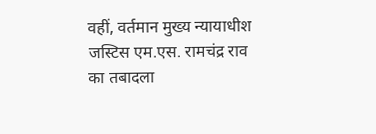वहीं, वर्तमान मुख्य न्यायाधीश जस्टिस एम.एस. रामचंद्र राव का तबादला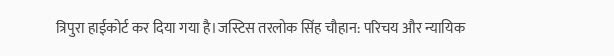त्रिपुरा हाईकोर्ट कर दिया गया है।जस्टिस तरलोक सिंह चौहान: परिचय और न्यायिक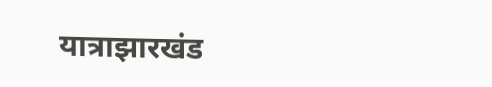यात्राझारखंड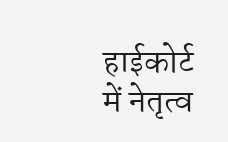हाईकोर्ट में नेतृत्व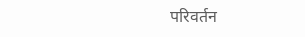परिवर्तन